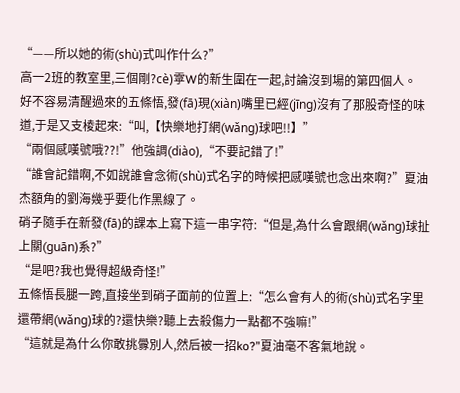“——所以她的術(shù)式叫作什么?”
高一2班的教室里,三個剛?cè)雽W的新生圍在一起,討論沒到場的第四個人。
好不容易清醒過來的五條悟,發(fā)現(xiàn)嘴里已經(jīng)沒有了那股奇怪的味道,于是又支棱起來:“叫,【快樂地打網(wǎng)球吧!!】”
“兩個感嘆號哦??!”他強調(diào),“不要記錯了!”
“誰會記錯啊,不如說誰會念術(shù)式名字的時候把感嘆號也念出來啊?”夏油杰額角的劉海幾乎要化作黑線了。
硝子隨手在新發(fā)的課本上寫下這一串字符:“但是,為什么會跟網(wǎng)球扯上關(guān)系?”
“是吧?我也覺得超級奇怪!”
五條悟長腿一跨,直接坐到硝子面前的位置上:“怎么會有人的術(shù)式名字里還帶網(wǎng)球的?還快樂?聽上去殺傷力一點都不強嘛!”
“這就是為什么你敢挑釁別人,然后被一招ko?”夏油毫不客氣地說。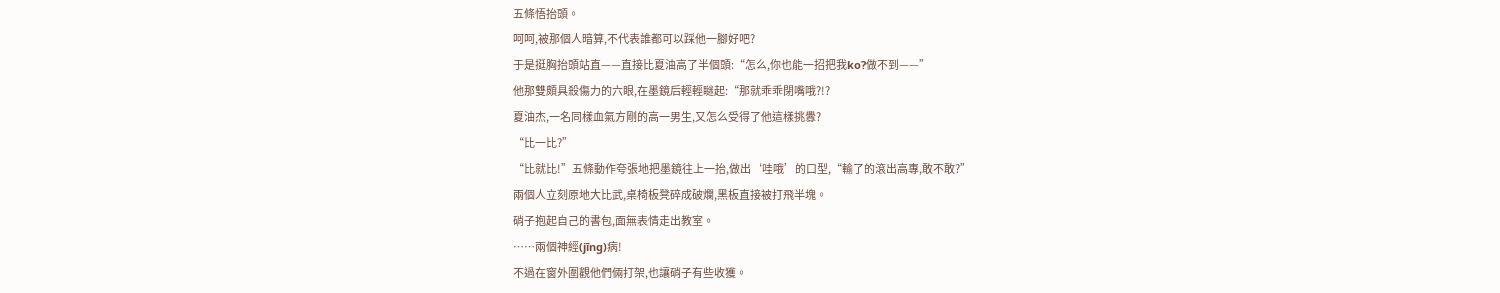五條悟抬頭。
呵呵,被那個人暗算,不代表誰都可以踩他一腳好吧?
于是挺胸抬頭站直——直接比夏油高了半個頭:“怎么,你也能一招把我ko?做不到——”
他那雙頗具殺傷力的六眼,在墨鏡后輕輕瞇起:“那就乖乖閉嘴哦?!?
夏油杰,一名同樣血氣方剛的高一男生,又怎么受得了他這樣挑釁?
“比一比?”
“比就比!”五條動作夸張地把墨鏡往上一抬,做出‘哇哦’的口型,“輸了的滾出高專,敢不敢?”
兩個人立刻原地大比武,桌椅板凳碎成破爛,黑板直接被打飛半塊。
硝子抱起自己的書包,面無表情走出教室。
……兩個神經(jīng)病!
不過在窗外圍觀他們倆打架,也讓硝子有些收獲。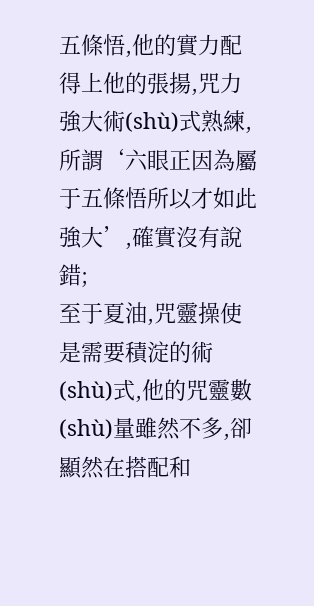五條悟,他的實力配得上他的張揚,咒力強大術(shù)式熟練,所謂‘六眼正因為屬于五條悟所以才如此強大’,確實沒有說錯;
至于夏油,咒靈操使是需要積淀的術(shù)式,他的咒靈數(shù)量雖然不多,卻顯然在搭配和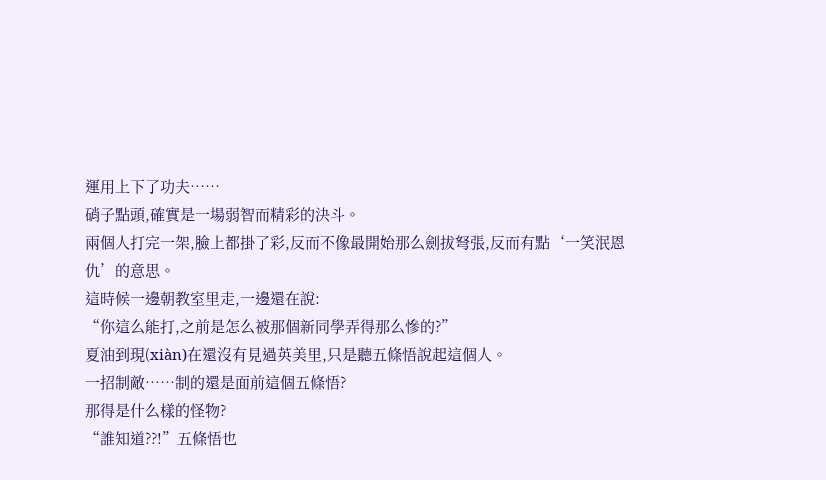運用上下了功夫……
硝子點頭,確實是一場弱智而精彩的決斗。
兩個人打完一架,臉上都掛了彩,反而不像最開始那么劍拔弩張,反而有點‘一笑泯恩仇’的意思。
這時候一邊朝教室里走,一邊還在說:
“你這么能打,之前是怎么被那個新同學弄得那么慘的?”
夏油到現(xiàn)在還沒有見過英美里,只是聽五條悟說起這個人。
一招制敵……制的還是面前這個五條悟?
那得是什么樣的怪物?
“誰知道??!”五條悟也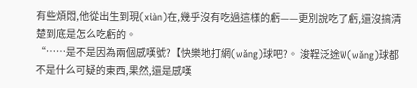有些煩悶,他從出生到現(xiàn)在,幾乎沒有吃過這樣的虧——更別說吃了虧,還沒搞清楚到底是怎么吃虧的。
“……是不是因為兩個感嘆號?【快樂地打網(wǎng)球吧?。 浚鞓泛途W(wǎng)球都不是什么可疑的東西,果然,還是感嘆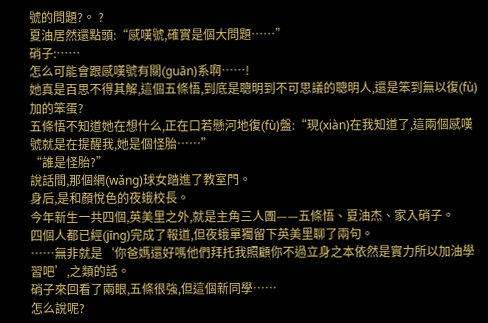號的問題?。 ?
夏油居然還點頭:“感嘆號,確實是個大問題……”
硝子:……
怎么可能會跟感嘆號有關(guān)系啊……!
她真是百思不得其解,這個五條悟,到底是聰明到不可思議的聰明人,還是笨到無以復(fù)加的笨蛋?
五條悟不知道她在想什么,正在口若懸河地復(fù)盤:“現(xiàn)在我知道了,這兩個感嘆號就是在提醒我,她是個怪胎……”
“誰是怪胎?”
說話間,那個網(wǎng)球女踏進了教室門。
身后,是和顏悅色的夜蛾校長。
今年新生一共四個,英美里之外,就是主角三人團——五條悟、夏油杰、家入硝子。
四個人都已經(jīng)完成了報道,但夜蛾單獨留下英美里聊了兩句。
……無非就是‘你爸媽還好嗎他們拜托我照顧你不過立身之本依然是實力所以加油學習吧’,之類的話。
硝子來回看了兩眼,五條很強,但這個新同學……
怎么說呢?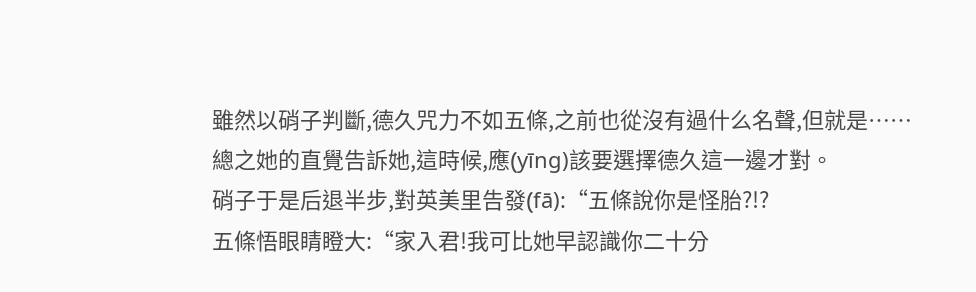雖然以硝子判斷,德久咒力不如五條,之前也從沒有過什么名聲,但就是……
總之她的直覺告訴她,這時候,應(yīng)該要選擇德久這一邊才對。
硝子于是后退半步,對英美里告發(fā):“五條說你是怪胎?!?
五條悟眼睛瞪大:“家入君!我可比她早認識你二十分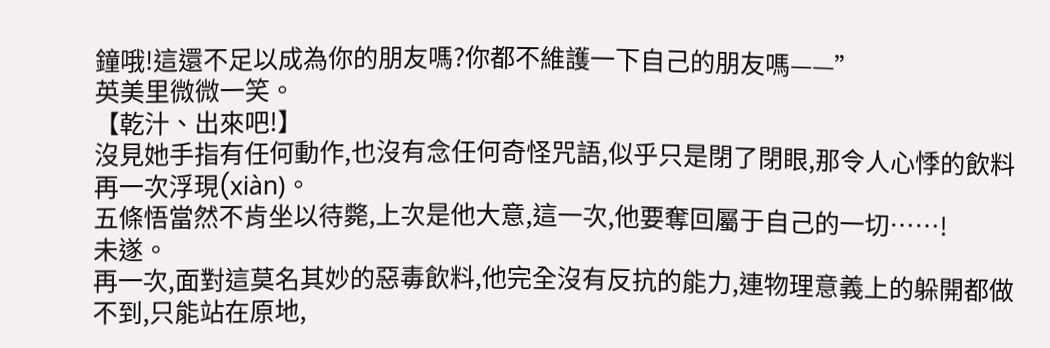鐘哦!這還不足以成為你的朋友嗎?你都不維護一下自己的朋友嗎——”
英美里微微一笑。
【乾汁、出來吧!】
沒見她手指有任何動作,也沒有念任何奇怪咒語,似乎只是閉了閉眼,那令人心悸的飲料再一次浮現(xiàn)。
五條悟當然不肯坐以待斃,上次是他大意,這一次,他要奪回屬于自己的一切……!
未遂。
再一次,面對這莫名其妙的惡毒飲料,他完全沒有反抗的能力,連物理意義上的躲開都做不到,只能站在原地,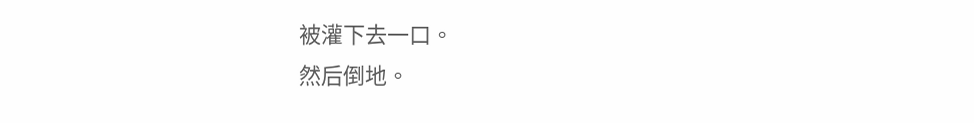被灌下去一口。
然后倒地。